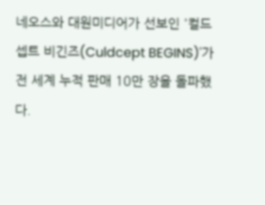네오스와 대원미디어가 선보인 '컬드셉트 비긴즈(Culdcept BEGINS)'가 전 세계 누적 판매 10만 장을 돌파했다.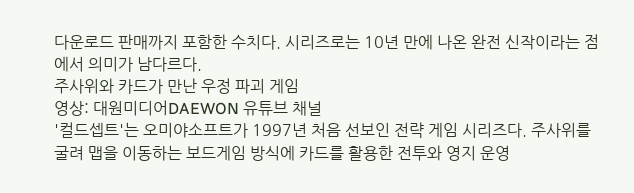다운로드 판매까지 포함한 수치다. 시리즈로는 10년 만에 나온 완전 신작이라는 점에서 의미가 남다르다.
주사위와 카드가 만난 우정 파괴 게임
영상: 대원미디어DAEWON 유튜브 채널
'컬드셉트'는 오미야소프트가 1997년 처음 선보인 전략 게임 시리즈다. 주사위를 굴려 맵을 이동하는 보드게임 방식에 카드를 활용한 전투와 영지 운영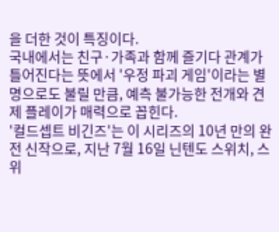을 더한 것이 특징이다.
국내에서는 친구·가족과 함께 즐기다 관계가 틀어진다는 뜻에서 '우정 파괴 게임'이라는 별명으로도 불릴 만큼, 예측 불가능한 전개와 견제 플레이가 매력으로 꼽힌다.
'컬드셉트 비긴즈'는 이 시리즈의 10년 만의 완전 신작으로, 지난 7월 16일 닌텐도 스위치, 스위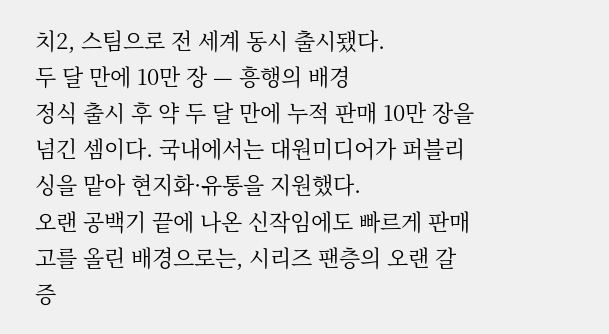치2, 스팀으로 전 세계 동시 출시됐다.
두 달 만에 10만 장 — 흥행의 배경
정식 출시 후 약 두 달 만에 누적 판매 10만 장을 넘긴 셈이다. 국내에서는 대원미디어가 퍼블리싱을 맡아 현지화·유통을 지원했다.
오랜 공백기 끝에 나온 신작임에도 빠르게 판매고를 올린 배경으로는, 시리즈 팬층의 오랜 갈증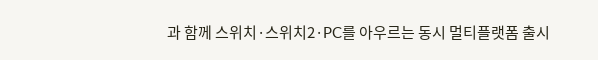과 함께 스위치·스위치2·PC를 아우르는 동시 멀티플랫폼 출시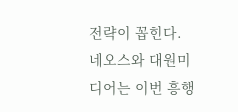전략이 꼽힌다.
네오스와 대원미디어는 이번 흥행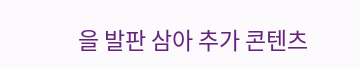을 발판 삼아 추가 콘텐츠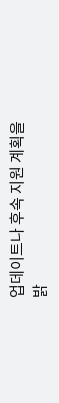업데이트나 후속 지원 계획을 밝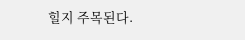힐지 주목된다.